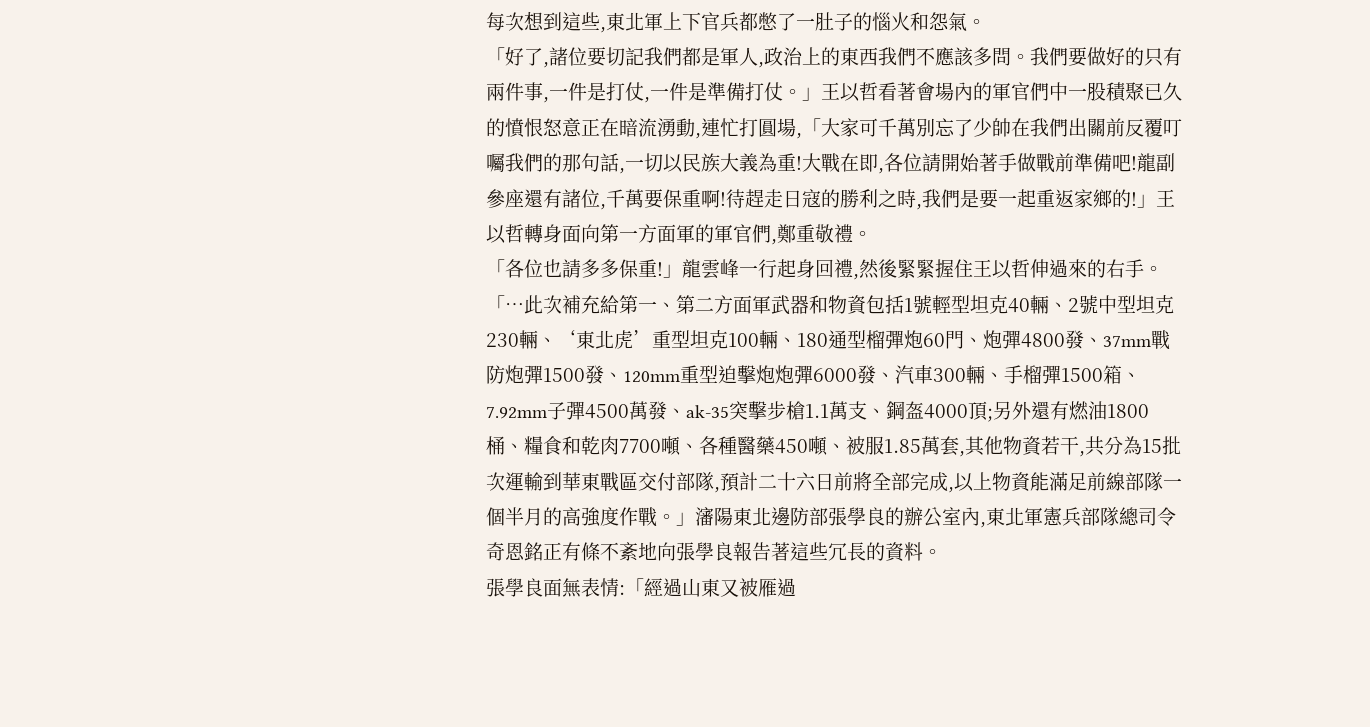每次想到這些,東北軍上下官兵都憋了一肚子的惱火和怨氣。
「好了,諸位要切記我們都是軍人,政治上的東西我們不應該多問。我們要做好的只有兩件事,一件是打仗,一件是準備打仗。」王以哲看著會場內的軍官們中一股積聚已久的憤恨怒意正在暗流湧動,連忙打圓場,「大家可千萬別忘了少帥在我們出關前反覆叮囑我們的那句話,一切以民族大義為重!大戰在即,各位請開始著手做戰前準備吧!龍副參座還有諸位,千萬要保重啊!待趕走日寇的勝利之時,我們是要一起重返家鄉的!」王以哲轉身面向第一方面軍的軍官們,鄭重敬禮。
「各位也請多多保重!」龍雲峰一行起身回禮,然後緊緊握住王以哲伸過來的右手。
「…此次補充給第一、第二方面軍武器和物資包括1號輕型坦克40輛、2號中型坦克230輛、‘東北虎’重型坦克100輛、180通型榴彈炮60門、炮彈4800發、37mm戰防炮彈1500發、120mm重型迫擊炮炮彈6000發、汽車300輛、手榴彈1500箱、7.92mm子彈4500萬發、ak-35突擊步槍1.1萬支、鋼盔4000頂;另外還有燃油1800桶、糧食和乾肉7700噸、各種醫藥450噸、被服1.85萬套,其他物資若干,共分為15批次運輸到華東戰區交付部隊,預計二十六日前將全部完成,以上物資能滿足前線部隊一個半月的高強度作戰。」瀋陽東北邊防部張學良的辦公室內,東北軍憲兵部隊總司令奇恩銘正有條不紊地向張學良報告著這些冗長的資料。
張學良面無表情:「經過山東又被雁過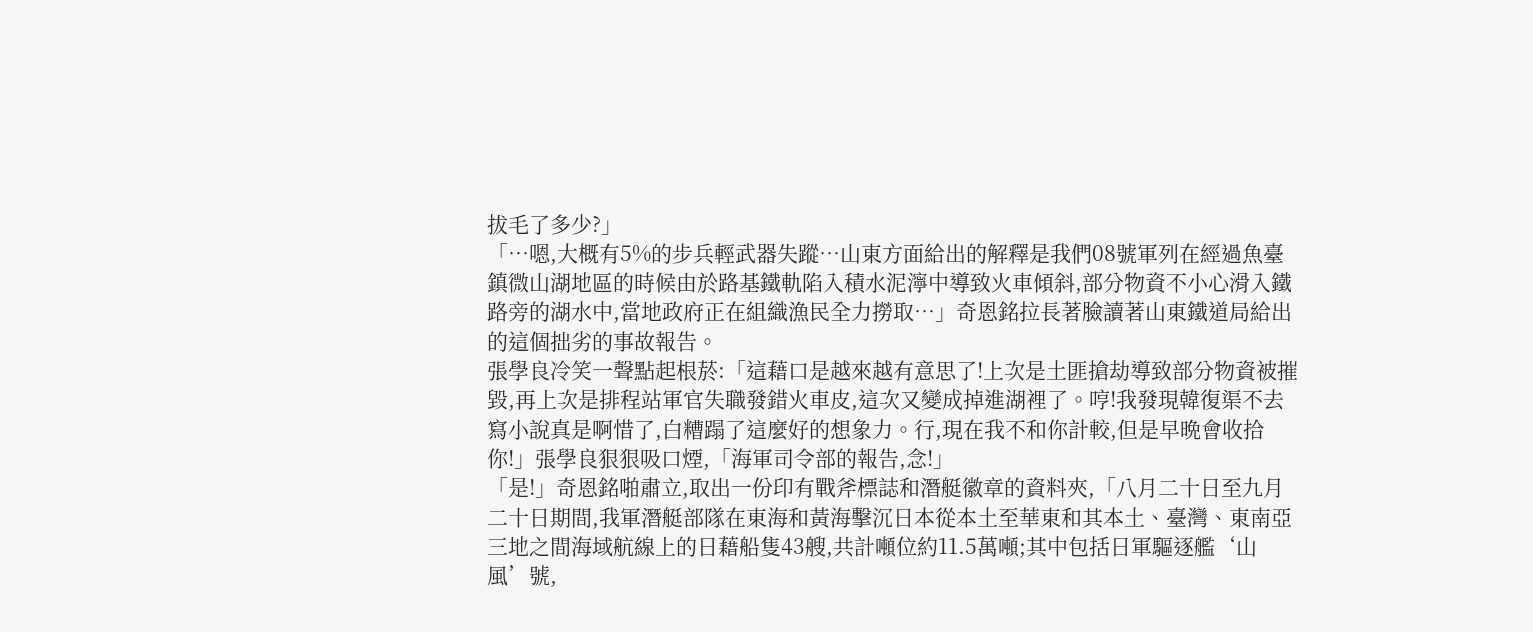拔毛了多少?」
「…嗯,大概有5%的步兵輕武器失蹤…山東方面給出的解釋是我們08號軍列在經過魚臺鎮微山湖地區的時候由於路基鐵軌陷入積水泥濘中導致火車傾斜,部分物資不小心滑入鐵路旁的湖水中,當地政府正在組織漁民全力撈取…」奇恩銘拉長著臉讀著山東鐵道局給出的這個拙劣的事故報告。
張學良冷笑一聲點起根菸:「這藉口是越來越有意思了!上次是土匪搶劫導致部分物資被摧毀,再上次是排程站軍官失職發錯火車皮,這次又變成掉進湖裡了。哼!我發現韓復渠不去寫小說真是啊惜了,白糟蹋了這麼好的想象力。行,現在我不和你計較,但是早晩會收拾你!」張學良狠狠吸口煙,「海軍司令部的報告,念!」
「是!」奇恩銘啪肅立,取出一份印有戰斧標誌和潛艇徽章的資料夾,「八月二十日至九月二十日期間,我軍潛艇部隊在東海和黃海擊沉日本從本土至華東和其本土、臺灣、東南亞三地之間海域航線上的日藉船隻43艘,共計噸位約11.5萬噸;其中包括日軍驅逐艦‘山風’號,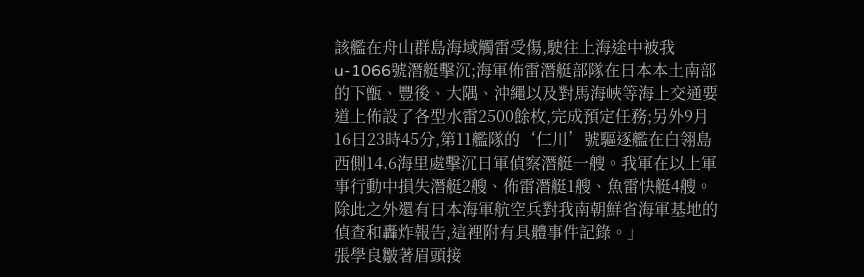該艦在舟山群島海域觸雷受傷,駛往上海途中被我u-1066號潛艇擊沉;海軍佈雷潛艇部隊在日本本土南部的下甑、豐後、大隅、沖繩以及對馬海峽等海上交通要道上佈設了各型水雷2500餘枚,完成預定任務;另外9月16日23時45分,第11艦隊的‘仁川’號驅逐艦在白翎島西側14.6海里處擊沉日軍偵察潛艇一艘。我軍在以上軍事行動中損失潛艇2艘、佈雷潛艇1艘、魚雷快艇4艘。除此之外還有日本海軍航空兵對我南朝鮮省海軍基地的偵查和轟炸報告,這裡附有具體事件記錄。」
張學良皺著眉頭接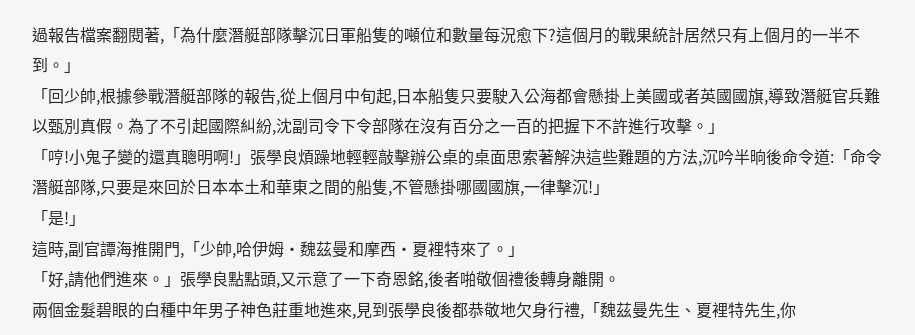過報告檔案翻閱著,「為什麼潛艇部隊擊沉日軍船隻的噸位和數量每況愈下?這個月的戰果統計居然只有上個月的一半不到。」
「回少帥,根據參戰潛艇部隊的報告,從上個月中旬起,日本船隻只要駛入公海都會懸掛上美國或者英國國旗,導致潛艇官兵難以甄別真假。為了不引起國際糾紛,沈副司令下令部隊在沒有百分之一百的把握下不許進行攻擊。」
「哼!小鬼子變的還真聰明啊!」張學良煩躁地輕輕敲擊辦公桌的桌面思索著解決這些難題的方法,沉吟半晌後命令道:「命令潛艇部隊,只要是來回於日本本土和華東之間的船隻,不管懸掛哪國國旗,一律擊沉!」
「是!」
這時,副官譚海推開門,「少帥,哈伊姆·魏茲曼和摩西·夏裡特來了。」
「好,請他們進來。」張學良點點頭,又示意了一下奇恩銘,後者啪敬個禮後轉身離開。
兩個金髮碧眼的白種中年男子神色莊重地進來,見到張學良後都恭敬地欠身行禮,「魏茲曼先生、夏裡特先生,你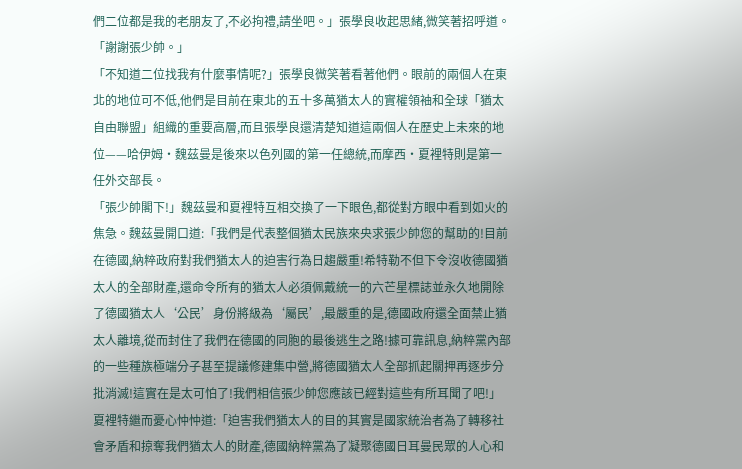們二位都是我的老朋友了,不必拘禮,請坐吧。」張學良收起思緒,微笑著招呼道。
「謝謝張少帥。」
「不知道二位找我有什麼事情呢?」張學良微笑著看著他們。眼前的兩個人在東北的地位可不低,他們是目前在東北的五十多萬猶太人的實權領袖和全球「猶太自由聯盟」組織的重要高層,而且張學良還清楚知道這兩個人在歷史上未來的地位——哈伊姆·魏茲曼是後來以色列國的第一任總統,而摩西·夏裡特則是第一任外交部長。
「張少帥閣下!」魏茲曼和夏裡特互相交換了一下眼色,都從對方眼中看到如火的焦急。魏茲曼開口道:「我們是代表整個猶太民族來央求張少帥您的幫助的!目前在德國,納粹政府對我們猶太人的迫害行為日趨嚴重!希特勒不但下令沒收德國猶太人的全部財產,還命令所有的猶太人必須佩戴統一的六芒星標誌並永久地開除了德國猶太人‘公民’身份將級為‘屬民’,最嚴重的是,德國政府還全面禁止猶太人離境,從而封住了我們在德國的同胞的最後逃生之路!據可靠訊息,納粹黨內部的一些種族極端分子甚至提議修建集中營,將德國猶太人全部抓起關押再逐步分批消滅!這實在是太可怕了!我們相信張少帥您應該已經對這些有所耳聞了吧!」
夏裡特繼而憂心忡忡道:「迫害我們猶太人的目的其實是國家統治者為了轉移社會矛盾和掠奪我們猶太人的財產,德國納粹黨為了凝聚德國日耳曼民眾的人心和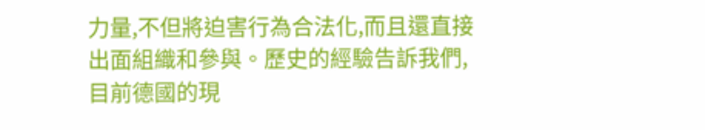力量,不但將迫害行為合法化,而且還直接出面組織和參與。歷史的經驗告訴我們,目前德國的現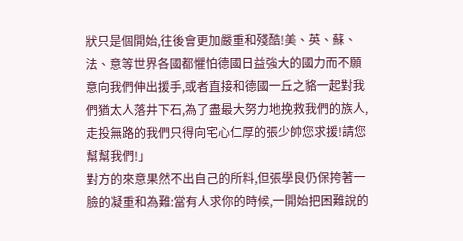狀只是個開始,往後會更加嚴重和殘酷!美、英、蘇、法、意等世界各國都懼怕德國日益強大的國力而不願意向我們伸出援手,或者直接和德國一丘之貉一起對我們猶太人落井下石,為了盡最大努力地挽救我們的族人,走投無路的我們只得向宅心仁厚的張少帥您求援!請您幫幫我們!」
對方的來意果然不出自己的所料,但張學良仍保挎著一臉的凝重和為難:當有人求你的時候,一開始把困難說的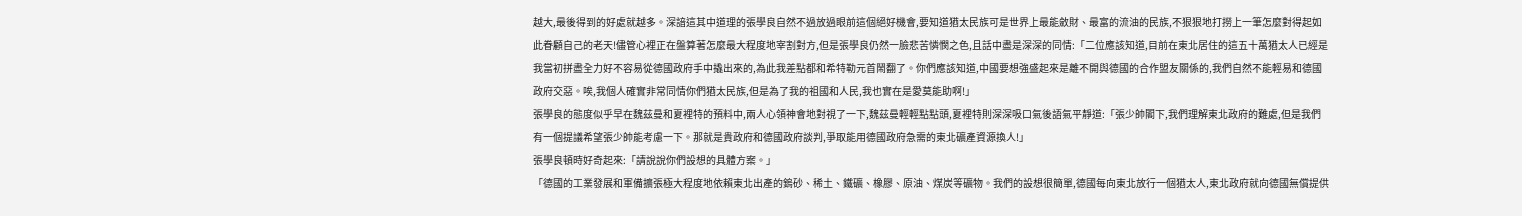越大,最後得到的好處就越多。深諳這其中道理的張學良自然不過放過眼前這個絕好機會,要知道猶太民族可是世界上最能斂財、最富的流油的民族,不狠狠地打撈上一筆怎麼對得起如此眷顧自己的老天!儘管心裡正在盤算著怎麼最大程度地宰割對方,但是張學良仍然一臉悲苦憐憫之色,且話中盡是深深的同情:「二位應該知道,目前在東北居住的這五十萬猶太人已經是我當初拼盡全力好不容易從德國政府手中撬出來的,為此我差點都和希特勒元首鬧翻了。你們應該知道,中國要想強盛起來是離不開與德國的合作盟友關係的,我們自然不能輕易和德國政府交惡。唉,我個人確實非常同情你們猶太民族,但是為了我的祖國和人民,我也實在是愛莫能助啊!」
張學良的態度似乎早在魏茲曼和夏裡特的預料中,兩人心領神會地對視了一下,魏茲曼輕輕點點頭,夏裡特則深深吸口氣後語氣平靜道:「張少帥閣下,我們理解東北政府的難處,但是我們有一個提議希望張少帥能考慮一下。那就是貴政府和德國政府談判,爭取能用德國政府急需的東北礦產資源換人!」
張學良頓時好奇起來:「請說說你們設想的具體方案。」
「德國的工業發展和軍備擴張極大程度地依賴東北出產的鎢砂、稀土、鐵礦、橡膠、原油、煤炭等礦物。我們的設想很簡單,德國每向東北放行一個猶太人,東北政府就向德國無償提供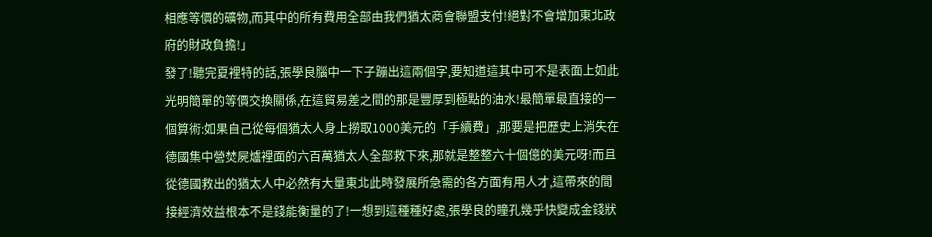相應等價的礦物,而其中的所有費用全部由我們猶太商會聯盟支付!絕對不會增加東北政府的財政負擔!」
發了!聽完夏裡特的話,張學良腦中一下子蹦出這兩個字,要知道這其中可不是表面上如此光明簡單的等價交換關係,在這貿易差之間的那是豐厚到極點的油水!最簡單最直接的一個算術:如果自己從每個猶太人身上撈取1000美元的「手續費」,那要是把歷史上消失在德國集中營焚屍爐裡面的六百萬猶太人全部救下來,那就是整整六十個億的美元呀!而且從德國救出的猶太人中必然有大量東北此時發展所急需的各方面有用人才,這帶來的間接經濟效益根本不是錢能衡量的了!一想到這種種好處,張學良的瞳孔幾乎快變成金錢狀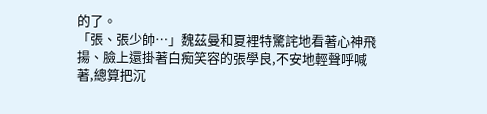的了。
「張、張少帥…」魏茲曼和夏裡特驚詫地看著心神飛揚、臉上還掛著白痴笑容的張學良,不安地輕聲呼喊著,總算把沉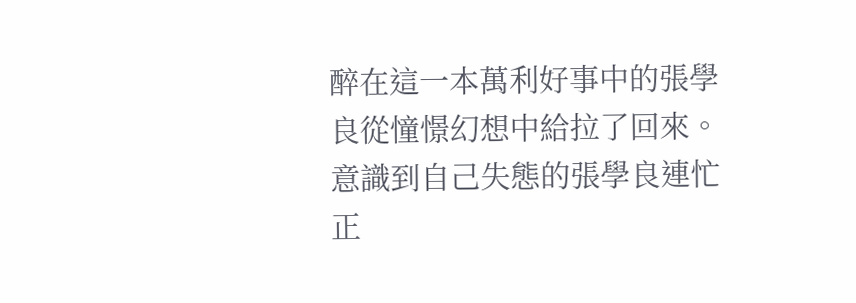醉在這一本萬利好事中的張學良從憧憬幻想中給拉了回來。意識到自己失態的張學良連忙正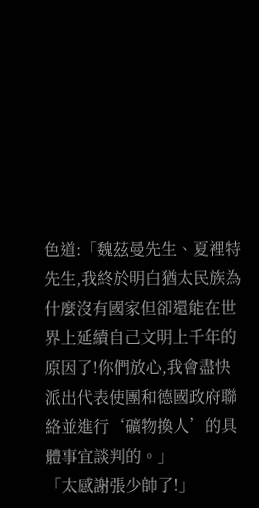色道:「魏茲曼先生、夏裡特先生,我終於明白猶太民族為什麼沒有國家但卻還能在世界上延續自己文明上千年的原因了!你們放心,我會盡快派出代表使團和德國政府聯絡並進行‘礦物換人’的具體事宜談判的。」
「太感謝張少帥了!」